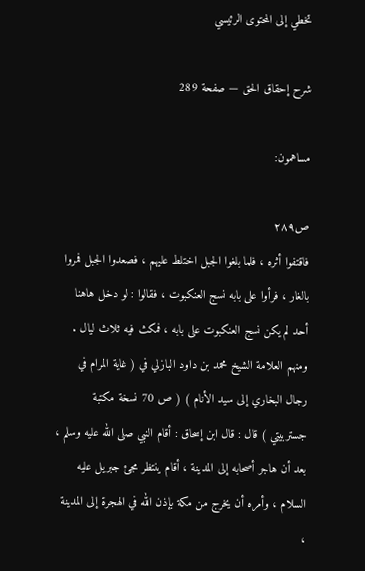تخطي إلى المحتوى الرئيسي

شرح إحقاق الحق — صفحة 289

مساهمون:

ص٢٨٩
فاقتفوا أثره ، فلما بلغوا الجبل اختلط عليهم ، فصعدوا الجبل فمروا بالغار ، فرأوا على بابه نسج العنكبوت ، فقالوا : لو دخل هاهنا أحد لم يكن نسج العنكبوت على بابه ، فمكث فيه ثلاث ليال . ومنهم العلامة الشيخ محمد بن داود البازلي في ( غاية المرام في رجال البخاري إلى سيد الأنام ) ( ص 70 نسخة مكتبة جستربيتي ) قال : قال ابن إسحاق : أقام النبي صلى الله عليه وسلم ، بعد أن هاجر أصحابه إلى المدينة ، أقام ينتظر مجئ جبريل عليه السلام ، وأمره أن يخرج من مكة بإذن الله في الهجرة إلى المدينة ،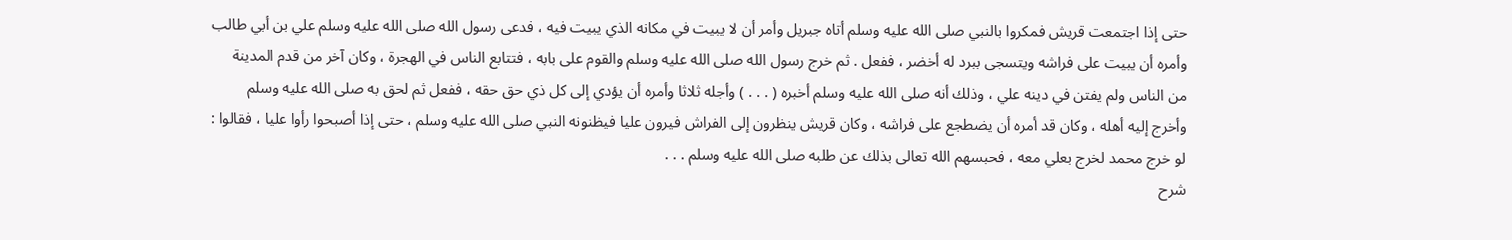حتى إذا اجتمعت قريش فمكروا بالنبي صلى الله عليه وسلم أتاه جبريل وأمر أن لا يبيت في مكانه الذي يبيت فيه ، فدعى رسول الله صلى الله عليه وسلم علي بن أبي طالب وأمره أن يبيت على فراشه ويتسجى ببرد له أخضر ، ففعل . ثم خرج رسول الله صلى الله عليه وسلم والقوم على بابه ، فتتابع الناس في الهجرة ، وكان آخر من قدم المدينة من الناس ولم يفتن في دينه علي ، وذلك أنه صلى الله عليه وسلم أخبره ( . . . ) وأجله ثلاثا وأمره أن يؤدي إلى كل ذي حق حقه ، ففعل ثم لحق به صلى الله عليه وسلم وأخرج إليه أهله ، وكان قد أمره أن يضطجع على فراشه ، وكان قريش ينظرون إلى الفراش فيرون عليا فيظنونه النبي صلى الله عليه وسلم ، حتى إذا أصبحوا رأوا عليا ، فقالوا : لو خرج محمد لخرج بعلي معه ، فحبسهم الله تعالى بذلك عن طلبه صلى الله عليه وسلم . . .
شرح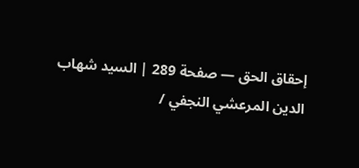إحقاق الحق — صفحة 289 | السيد شهاب الدين المرعشي النجفي /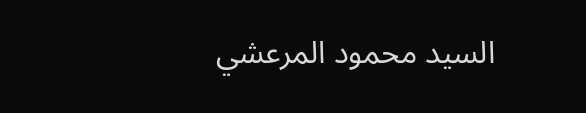السيد محمود المرعشي